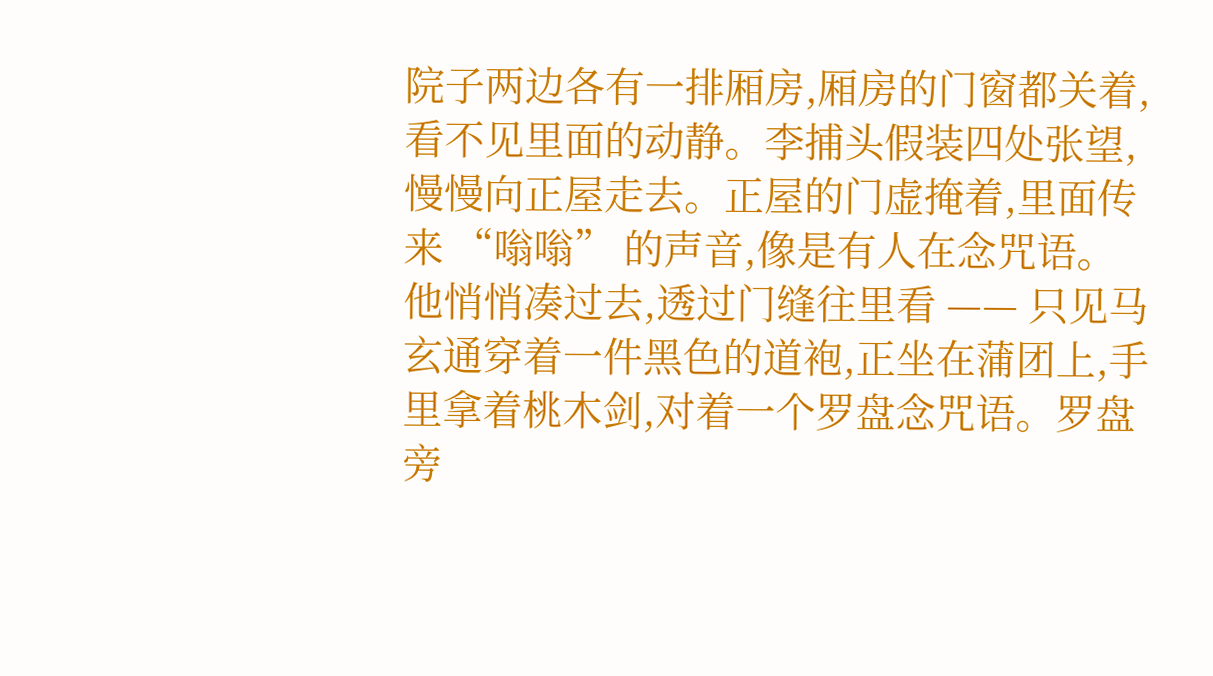院子两边各有一排厢房,厢房的门窗都关着,看不见里面的动静。李捕头假装四处张望,慢慢向正屋走去。正屋的门虚掩着,里面传来 “嗡嗡” 的声音,像是有人在念咒语。他悄悄凑过去,透过门缝往里看 —— 只见马玄通穿着一件黑色的道袍,正坐在蒲团上,手里拿着桃木剑,对着一个罗盘念咒语。罗盘旁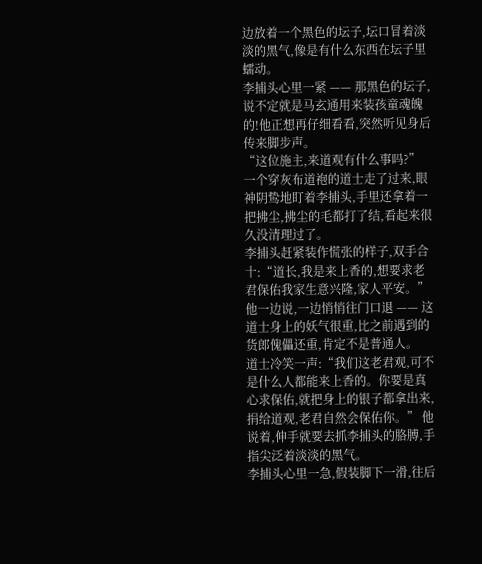边放着一个黑色的坛子,坛口冒着淡淡的黑气,像是有什么东西在坛子里蠕动。
李捕头心里一紧 —— 那黑色的坛子,说不定就是马玄通用来装孩童魂魄的!他正想再仔细看看,突然听见身后传来脚步声。
“这位施主,来道观有什么事吗?” 一个穿灰布道袍的道士走了过来,眼神阴鸷地盯着李捕头,手里还拿着一把拂尘,拂尘的毛都打了结,看起来很久没清理过了。
李捕头赶紧装作慌张的样子,双手合十:“道长,我是来上香的,想要求老君保佑我家生意兴隆,家人平安。” 他一边说,一边悄悄往门口退 —— 这道士身上的妖气很重,比之前遇到的货郎傀儡还重,肯定不是普通人。
道士冷笑一声:“我们这老君观,可不是什么人都能来上香的。你要是真心求保佑,就把身上的银子都拿出来,捐给道观,老君自然会保佑你。” 他说着,伸手就要去抓李捕头的胳膊,手指尖泛着淡淡的黑气。
李捕头心里一急,假装脚下一滑,往后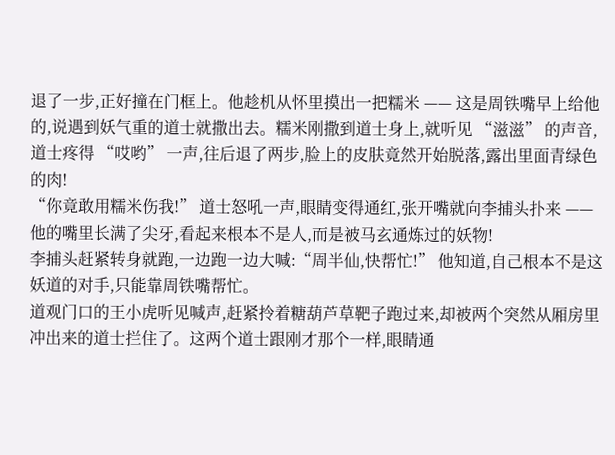退了一步,正好撞在门框上。他趁机从怀里摸出一把糯米 —— 这是周铁嘴早上给他的,说遇到妖气重的道士就撒出去。糯米刚撒到道士身上,就听见 “滋滋” 的声音,道士疼得 “哎哟” 一声,往后退了两步,脸上的皮肤竟然开始脱落,露出里面青绿色的肉!
“你竟敢用糯米伤我!” 道士怒吼一声,眼睛变得通红,张开嘴就向李捕头扑来 —— 他的嘴里长满了尖牙,看起来根本不是人,而是被马玄通炼过的妖物!
李捕头赶紧转身就跑,一边跑一边大喊:“周半仙,快帮忙!” 他知道,自己根本不是这妖道的对手,只能靠周铁嘴帮忙。
道观门口的王小虎听见喊声,赶紧拎着糖葫芦草靶子跑过来,却被两个突然从厢房里冲出来的道士拦住了。这两个道士跟刚才那个一样,眼睛通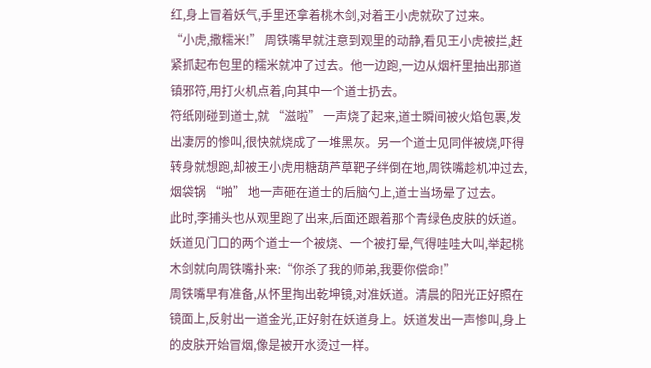红,身上冒着妖气,手里还拿着桃木剑,对着王小虎就砍了过来。
“小虎,撒糯米!” 周铁嘴早就注意到观里的动静,看见王小虎被拦,赶紧抓起布包里的糯米就冲了过去。他一边跑,一边从烟杆里抽出那道镇邪符,用打火机点着,向其中一个道士扔去。
符纸刚碰到道士,就 “滋啦” 一声烧了起来,道士瞬间被火焰包裹,发出凄厉的惨叫,很快就烧成了一堆黑灰。另一个道士见同伴被烧,吓得转身就想跑,却被王小虎用糖葫芦草靶子绊倒在地,周铁嘴趁机冲过去,烟袋锅 “啪” 地一声砸在道士的后脑勺上,道士当场晕了过去。
此时,李捕头也从观里跑了出来,后面还跟着那个青绿色皮肤的妖道。妖道见门口的两个道士一个被烧、一个被打晕,气得哇哇大叫,举起桃木剑就向周铁嘴扑来:“你杀了我的师弟,我要你偿命!”
周铁嘴早有准备,从怀里掏出乾坤镜,对准妖道。清晨的阳光正好照在镜面上,反射出一道金光,正好射在妖道身上。妖道发出一声惨叫,身上的皮肤开始冒烟,像是被开水烫过一样。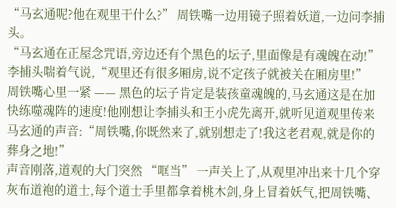“马玄通呢?他在观里干什么?” 周铁嘴一边用镜子照着妖道,一边问李捕头。
“马玄通在正屋念咒语,旁边还有个黑色的坛子,里面像是有魂魄在动!” 李捕头喘着气说,“观里还有很多厢房,说不定孩子就被关在厢房里!”
周铁嘴心里一紧 —— 黑色的坛子肯定是装孩童魂魄的,马玄通这是在加快练噬魂阵的速度!他刚想让李捕头和王小虎先离开,就听见道观里传来马玄通的声音:“周铁嘴,你既然来了,就别想走了!我这老君观,就是你的葬身之地!”
声音刚落,道观的大门突然 “哐当” 一声关上了,从观里冲出来十几个穿灰布道袍的道士,每个道士手里都拿着桃木剑,身上冒着妖气,把周铁嘴、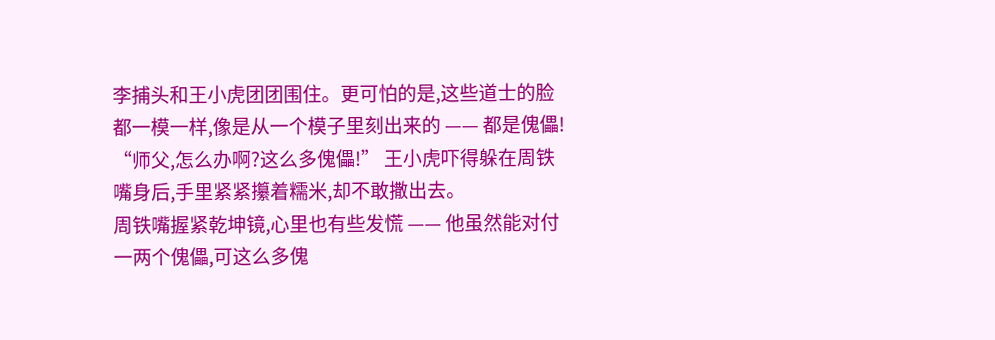李捕头和王小虎团团围住。更可怕的是,这些道士的脸都一模一样,像是从一个模子里刻出来的 —— 都是傀儡!
“师父,怎么办啊?这么多傀儡!” 王小虎吓得躲在周铁嘴身后,手里紧紧攥着糯米,却不敢撒出去。
周铁嘴握紧乾坤镜,心里也有些发慌 —— 他虽然能对付一两个傀儡,可这么多傀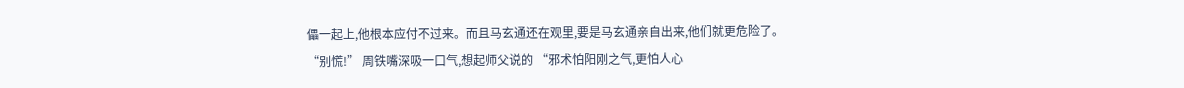儡一起上,他根本应付不过来。而且马玄通还在观里,要是马玄通亲自出来,他们就更危险了。
“别慌!” 周铁嘴深吸一口气,想起师父说的 “邪术怕阳刚之气,更怕人心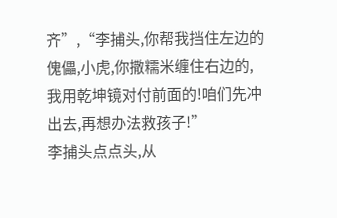齐”,“李捕头,你帮我挡住左边的傀儡,小虎,你撒糯米缠住右边的,我用乾坤镜对付前面的!咱们先冲出去,再想办法救孩子!”
李捕头点点头,从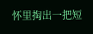怀里掏出一把短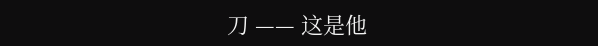刀 —— 这是他